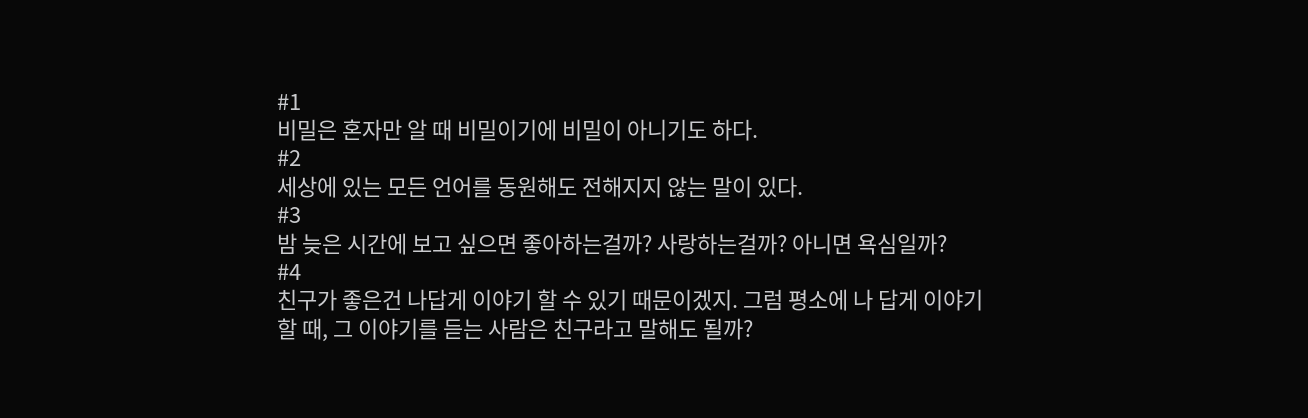#1
비밀은 혼자만 알 때 비밀이기에 비밀이 아니기도 하다.
#2
세상에 있는 모든 언어를 동원해도 전해지지 않는 말이 있다.
#3
밤 늦은 시간에 보고 싶으면 좋아하는걸까? 사랑하는걸까? 아니면 욕심일까?
#4
친구가 좋은건 나답게 이야기 할 수 있기 때문이겠지. 그럼 평소에 나 답게 이야기 할 때, 그 이야기를 듣는 사람은 친구라고 말해도 될까?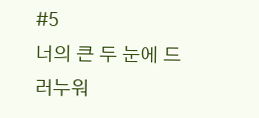#5
너의 큰 두 눈에 드러누워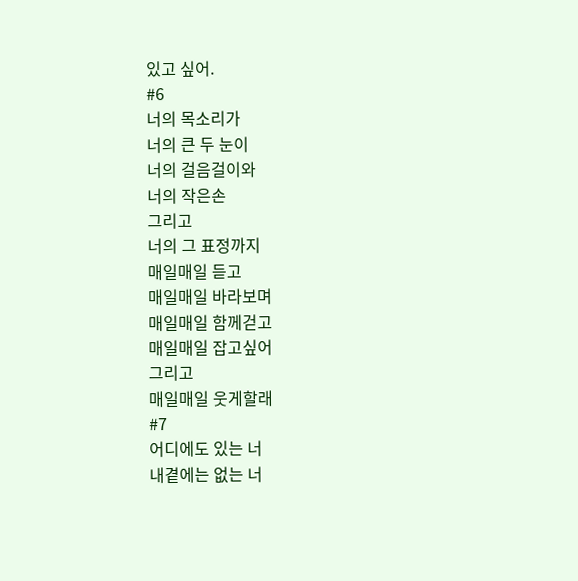있고 싶어.
#6
너의 목소리가
너의 큰 두 눈이
너의 걸음걸이와
너의 작은손
그리고
너의 그 표정까지
매일매일 듣고
매일매일 바라보며
매일매일 함께걷고
매일매일 잡고싶어
그리고
매일매일 웃게할래
#7
어디에도 있는 너
내곁에는 없는 너